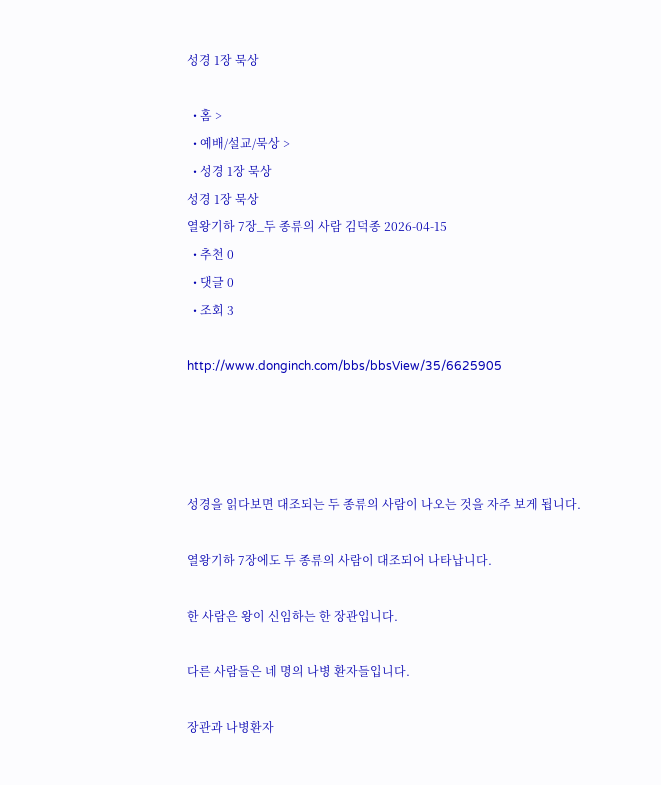성경 1장 묵상

  • 홈 >
  • 예배/설교/묵상 >
  • 성경 1장 묵상
성경 1장 묵상
열왕기하 7장_두 종류의 사람 김덕종 2026-04-15
  • 추천 0
  • 댓글 0
  • 조회 3

http://www.donginch.com/bbs/bbsView/35/6625905




성경을 읽다보면 대조되는 두 종류의 사람이 나오는 것을 자주 보게 됩니다.

열왕기하 7장에도 두 종류의 사람이 대조되어 나타납니다.

한 사람은 왕이 신임하는 한 장관입니다.

다른 사람들은 네 명의 나병 환자들입니다.

장관과 나병환자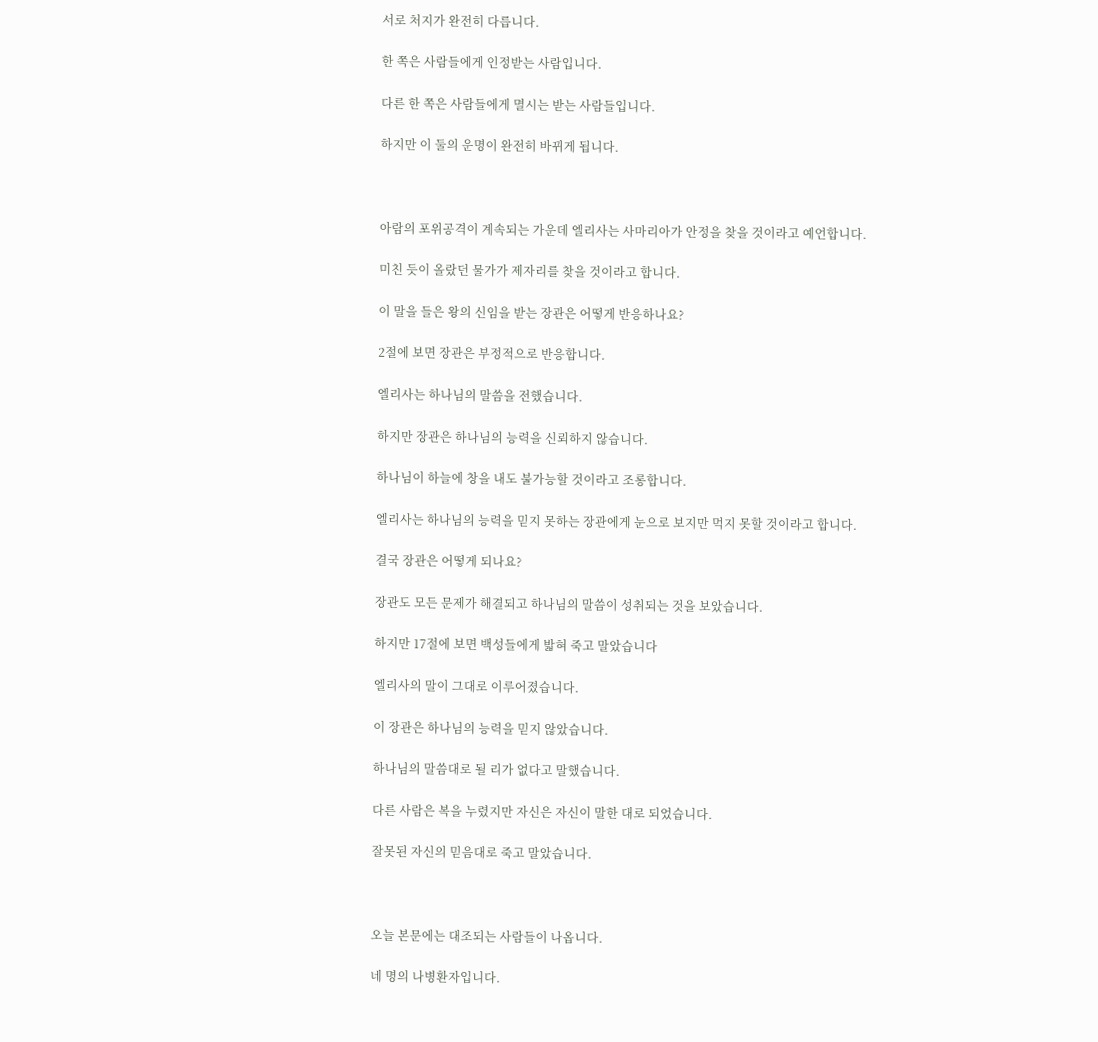서로 처지가 완전히 다릅니다.

한 쪽은 사람들에게 인정받는 사람입니다.

다른 한 쪽은 사람들에게 멸시는 받는 사람들입니다.

하지만 이 둘의 운명이 완전히 바뀌게 됩니다.



아람의 포위공격이 계속되는 가운데 엘리사는 사마리아가 안정을 찾을 것이라고 예언합니다.

미친 듯이 올랐던 물가가 제자리를 찾을 것이라고 합니다.

이 말을 들은 왕의 신임을 받는 장관은 어떻게 반응하나요?

2절에 보면 장관은 부정적으로 반응합니다.

엘리사는 하나님의 말씀을 전했습니다.

하지만 장관은 하나님의 능력을 신뢰하지 않습니다.

하나님이 하늘에 창을 내도 불가능할 것이라고 조롱합니다.

엘리사는 하나님의 능력을 믿지 못하는 장관에게 눈으로 보지만 먹지 못할 것이라고 합니다.

결국 장관은 어떻게 되나요?

장관도 모든 문제가 해결되고 하나님의 말씀이 성취되는 것을 보았습니다.

하지만 17절에 보면 백성들에게 밟혀 죽고 말았습니다

엘리사의 말이 그대로 이루어졌습니다.

이 장관은 하나님의 능력을 믿지 않았습니다.

하나님의 말씀대로 될 리가 없다고 말했습니다.

다른 사람은 복을 누렸지만 자신은 자신이 말한 대로 되었습니다.

잘못된 자신의 믿음대로 죽고 말았습니다.



오늘 본문에는 대조되는 사람들이 나옵니다.

네 명의 나병환자입니다.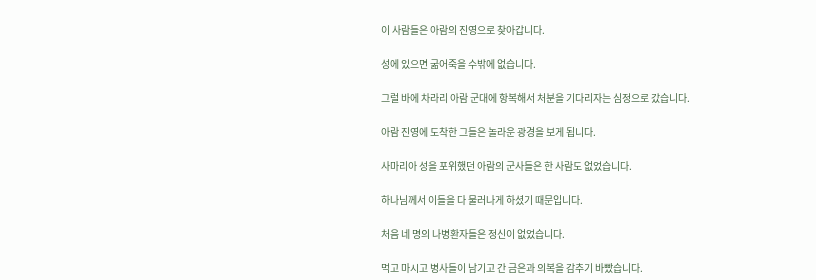이 사람들은 아람의 진영으로 찾아갑니다.

성에 있으면 굶어죽을 수밖에 없습니다.

그럴 바에 차라리 아람 군대에 항복해서 처분을 기다리자는 심정으로 갔습니다.

아람 진영에 도착한 그들은 놀라운 광경을 보게 됩니다.

사마리아 성을 포위했던 아람의 군사들은 한 사람도 없었습니다.

하나님께서 이들을 다 물러나게 하셨기 때문입니다.

처음 네 명의 나병환자들은 정신이 없었습니다.

먹고 마시고 병사들이 남기고 간 금은과 의복을 감추기 바빴습니다.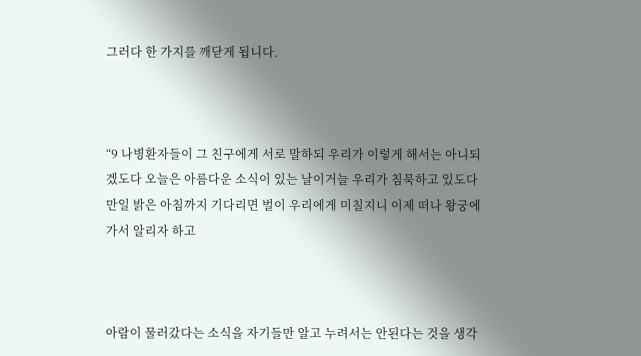그러다 한 가지를 깨닫게 됩니다.



“9 나병환자들이 그 친구에게 서로 말하되 우리가 이렇게 해서는 아니되겠도다 오늘은 아름다운 소식이 있는 날이거늘 우리가 침묵하고 있도다 만일 밝은 아침까지 기다리면 벌이 우리에게 미칠지니 이제 떠나 왕궁에 가서 알리자 하고



아람이 물러갔다는 소식을 자기들만 알고 누려서는 안된다는 것을 생각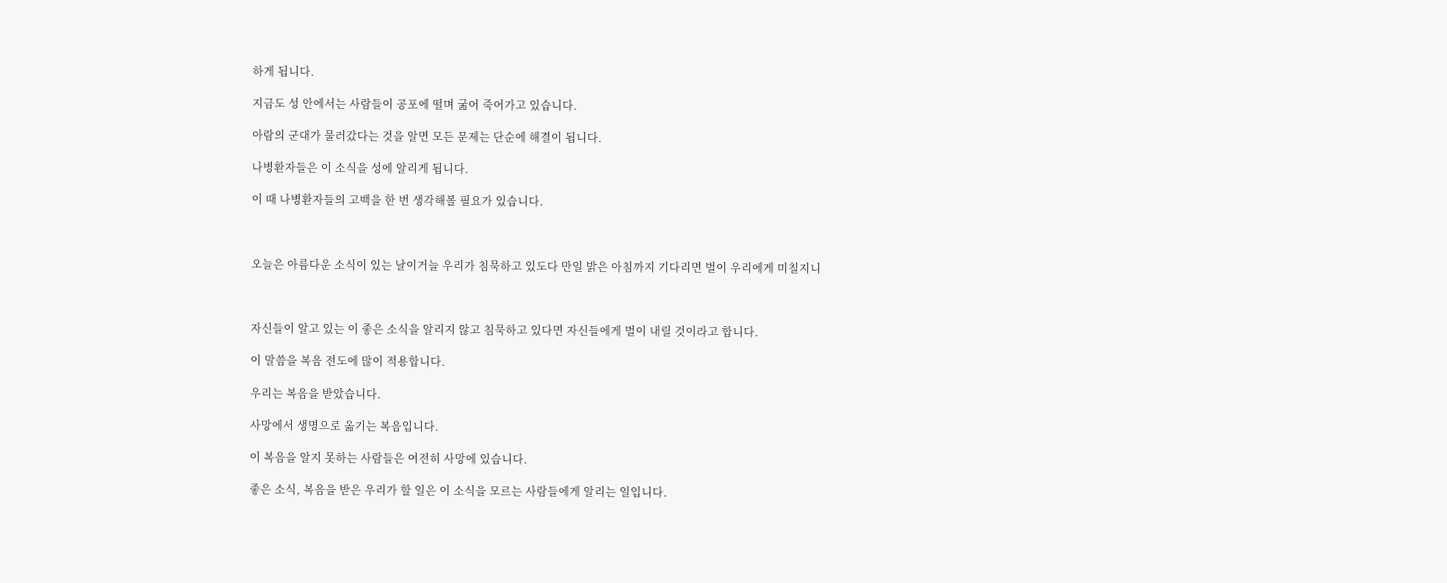하게 됩니다.

지금도 성 안에서는 사람들이 공포에 떨며 굶어 죽어가고 있습니다.

아람의 군대가 물러갔다는 것을 알면 모든 문제는 단순에 해결이 됩니다.

나병환자들은 이 소식을 성에 알리게 됩니다.

이 때 나병환자들의 고백을 한 번 생각해볼 필요가 있습니다.



오늘은 아름다운 소식이 있는 날이거늘 우리가 침묵하고 있도다 만일 밝은 아침까지 기다리면 벌이 우리에게 미칠지니



자신들이 알고 있는 이 좋은 소식을 알리지 않고 침묵하고 있다면 자신들에게 벌이 내릴 것이라고 합니다.

이 말씀을 복음 전도에 많이 적용합니다.

우리는 복음을 받았습니다.

사망에서 생명으로 옮기는 복음입니다.

이 복음을 알지 못하는 사람들은 여전히 사망에 있습니다.

좋은 소식, 복음을 받은 우리가 할 일은 이 소식을 모르는 사람들에게 알리는 일입니다.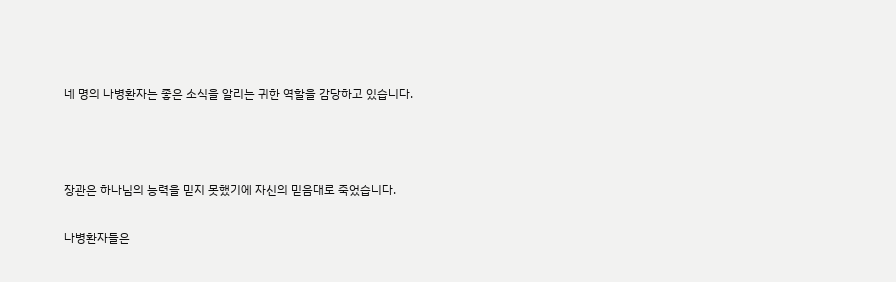네 명의 나병환자는 좋은 소식을 알리는 귀한 역할을 감당하고 있습니다.



장관은 하나님의 능력을 믿지 못했기에 자신의 믿음대로 죽었습니다.

나병환자들은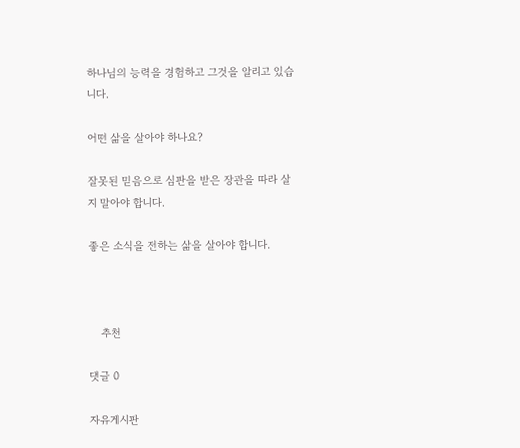하나님의 능력을 경험하고 그것을 알리고 있습니다.

어떤 삶을 살아야 하나요?

잘못된 믿음으로 심판을 받은 장관을 따라 살지 말아야 합니다.

좋은 소식을 전하는 삶을 살아야 합니다.



    추천

댓글 0

자유게시판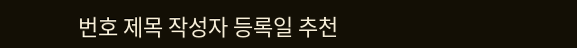번호 제목 작성자 등록일 추천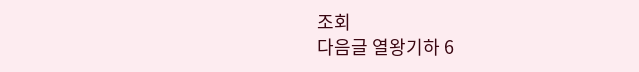조회
다음글 열왕기하 6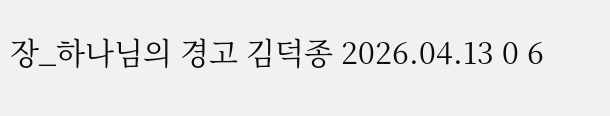장_하나님의 경고 김덕종 2026.04.13 0 6